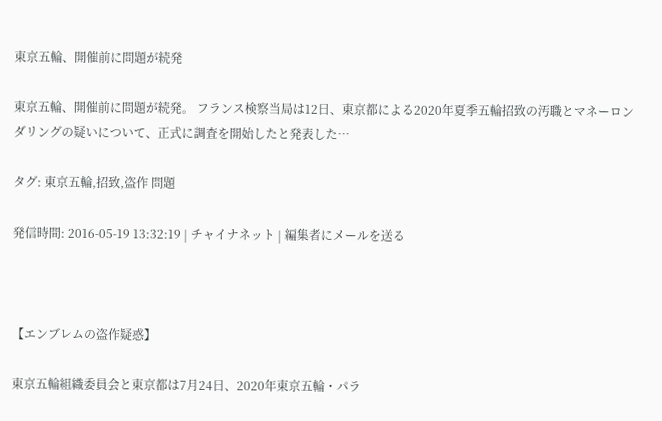東京五輪、開催前に問題が続発

東京五輪、開催前に問題が続発。 フランス検察当局は12日、東京都による2020年夏季五輪招致の汚職とマネーロンダリングの疑いについて、正式に調査を開始したと発表した…

タグ: 東京五輪,招致,盗作 問題

発信時間: 2016-05-19 13:32:19 | チャイナネット | 編集者にメールを送る



【エンブレムの盗作疑惑】

東京五輪組織委員会と東京都は7月24日、2020年東京五輪・パラ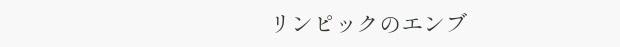リンピックのエンブ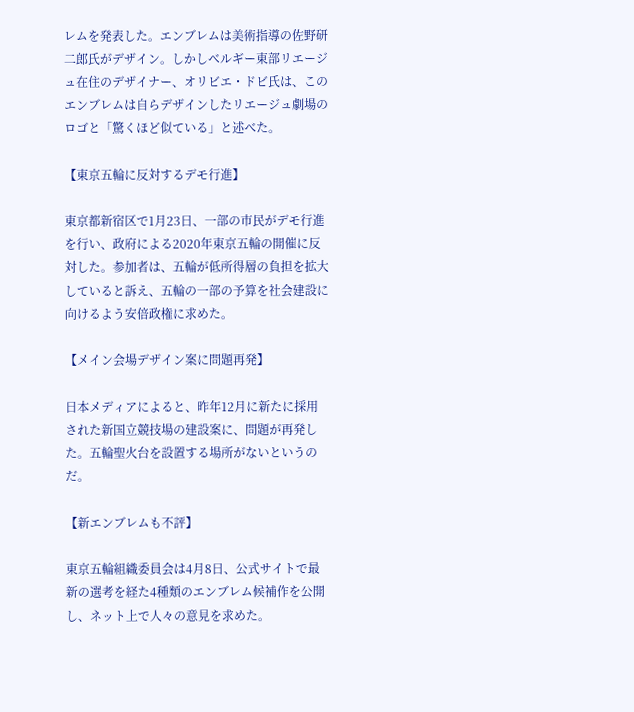レムを発表した。エンブレムは美術指導の佐野研二郎氏がデザイン。しかしベルギー東部リエージュ在住のデザイナー、オリビエ・ドビ氏は、このエンブレムは自らデザインしたリエージュ劇場のロゴと「驚くほど似ている」と述べた。

【東京五輪に反対するデモ行進】

東京都新宿区で1月23日、一部の市民がデモ行進を行い、政府による2020年東京五輪の開催に反対した。参加者は、五輪が低所得層の負担を拡大していると訴え、五輪の一部の予算を社会建設に向けるよう安倍政権に求めた。

【メイン会場デザイン案に問題再発】

日本メディアによると、昨年12月に新たに採用された新国立競技場の建設案に、問題が再発した。五輪聖火台を設置する場所がないというのだ。

【新エンブレムも不評】

東京五輪組織委員会は4月8日、公式サイトで最新の選考を経た4種類のエンブレム候補作を公開し、ネット上で人々の意見を求めた。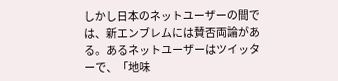しかし日本のネットユーザーの間では、新エンブレムには賛否両論がある。あるネットユーザーはツイッターで、「地味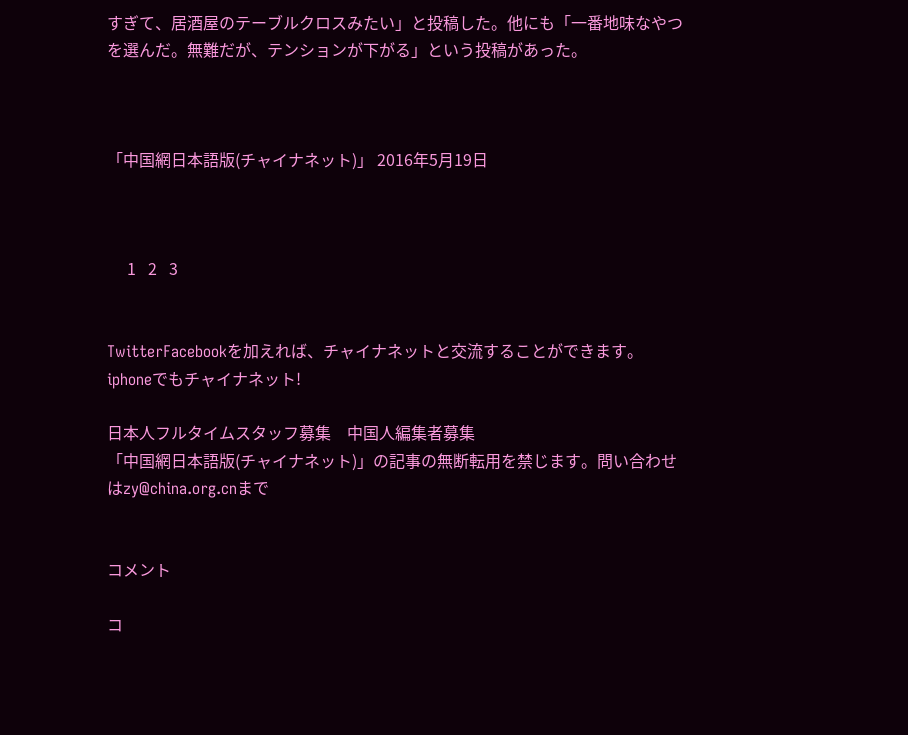すぎて、居酒屋のテーブルクロスみたい」と投稿した。他にも「一番地味なやつを選んだ。無難だが、テンションが下がる」という投稿があった。



「中国網日本語版(チャイナネット)」 2016年5月19日



     1   2   3


TwitterFacebookを加えれば、チャイナネットと交流することができます。
iphoneでもチャイナネット!

日本人フルタイムスタッフ募集    中国人編集者募集
「中国網日本語版(チャイナネット)」の記事の無断転用を禁じます。問い合わせはzy@china.org.cnまで


コメント

コ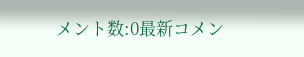メント数:0最新コメン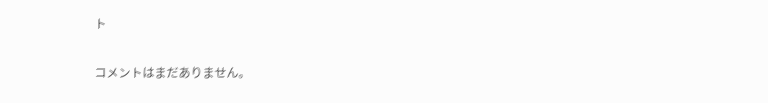ト

コメントはまだありません。